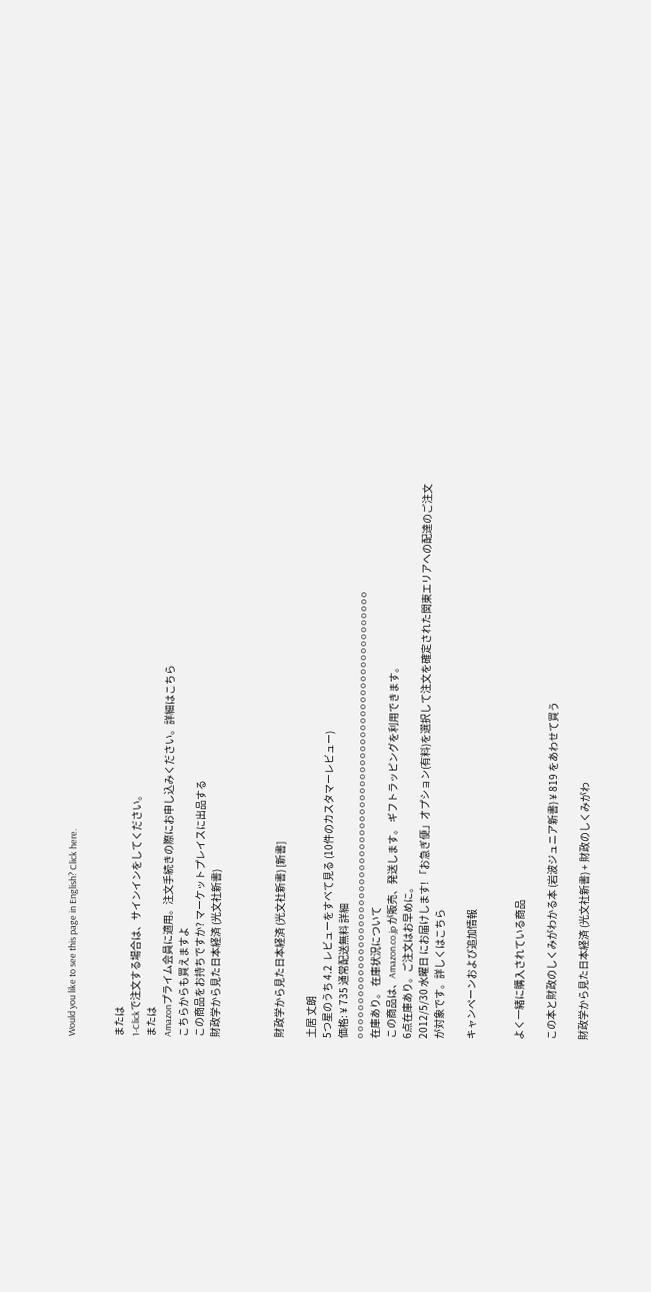Would you like to see this page in English? Click here.


または
1-Clickで注文する場合は、サインインをしてください。
または
Amazonプライム会員に適用。注文手続きの際にお申し込みください。詳細はこちら
こちらからも買えますよ
この商品をお持ちですか? マーケットプレイスに出品する
財政学から見た日本経済 (光文社新書)



財政学から見た日本経済 (光文社新書) [新書]

土居 丈朗
5つ星のうち 4.2  レビューをすべて見る (10件のカスタマーレビュー)
価格: ¥ 735 通常配送無料 詳細
o o o o o o o o o o o o o o o o o o o o o o o o o o o o o o o o o o o o o o o o o o o o o o o o o o o o o o o o o o o o o o o o
在庫あり。 在庫状況について
この商品は、Amazon.co.jp が販売、発送します。 ギフトラッピングを利用できます。
6点在庫あり。ご注文はお早めに。
2012/5/30 水曜日 にお届けします! 「お急ぎ便」オプション(有料)を選択して注文を確定された関東エリアへの配達のご注文が対象です。詳しくはこちら

キャンペーンおよび追加情報


よく一緒に購入されている商品

この本と財政のしくみがわかる本 (岩波ジュニア新書) ¥ 819 をあわせて買う

財政学から見た日本経済 (光文社新書) + 財政のしくみがわ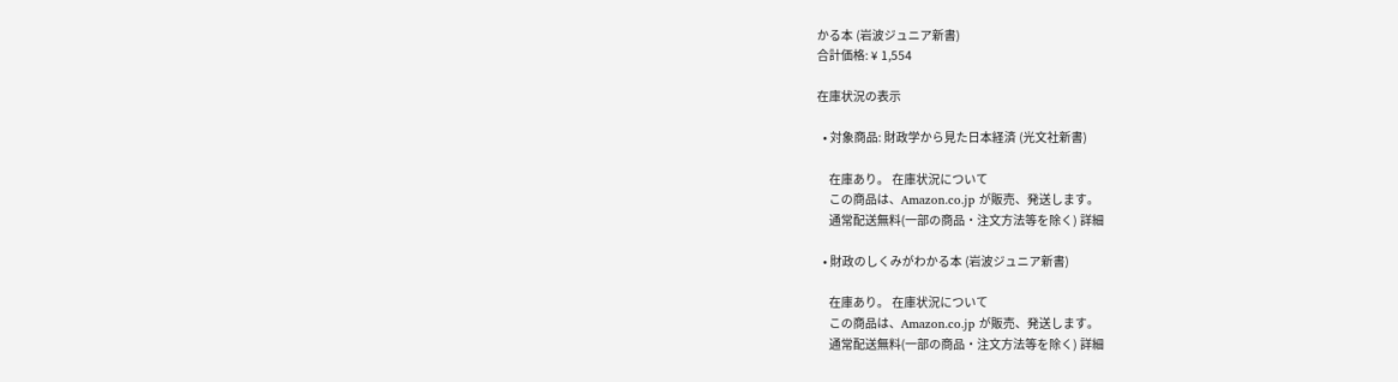かる本 (岩波ジュニア新書)
合計価格: ¥ 1,554

在庫状況の表示

  • 対象商品: 財政学から見た日本経済 (光文社新書)

    在庫あり。 在庫状況について
    この商品は、Amazon.co.jp が販売、発送します。
    通常配送無料(一部の商品・注文方法等を除く) 詳細

  • 財政のしくみがわかる本 (岩波ジュニア新書)

    在庫あり。 在庫状況について
    この商品は、Amazon.co.jp が販売、発送します。
    通常配送無料(一部の商品・注文方法等を除く) 詳細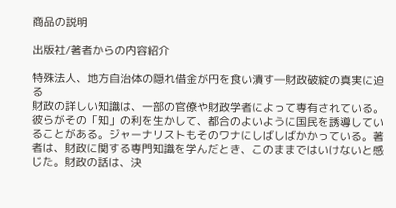商品の説明

出版社/著者からの内容紹介

特殊法人、地方自治体の隠れ借金が円を食い潰す―財政破綻の真実に迫る
財政の詳しい知識は、一部の官僚や財政学者によって専有されている。彼らがその「知」の利を生かして、都合のよいように国民を誘導していることがある。ジャーナリストもそのワナにしばしばかかっている。著者は、財政に関する専門知識を学んだとき、このままではいけないと感じた。財政の話は、決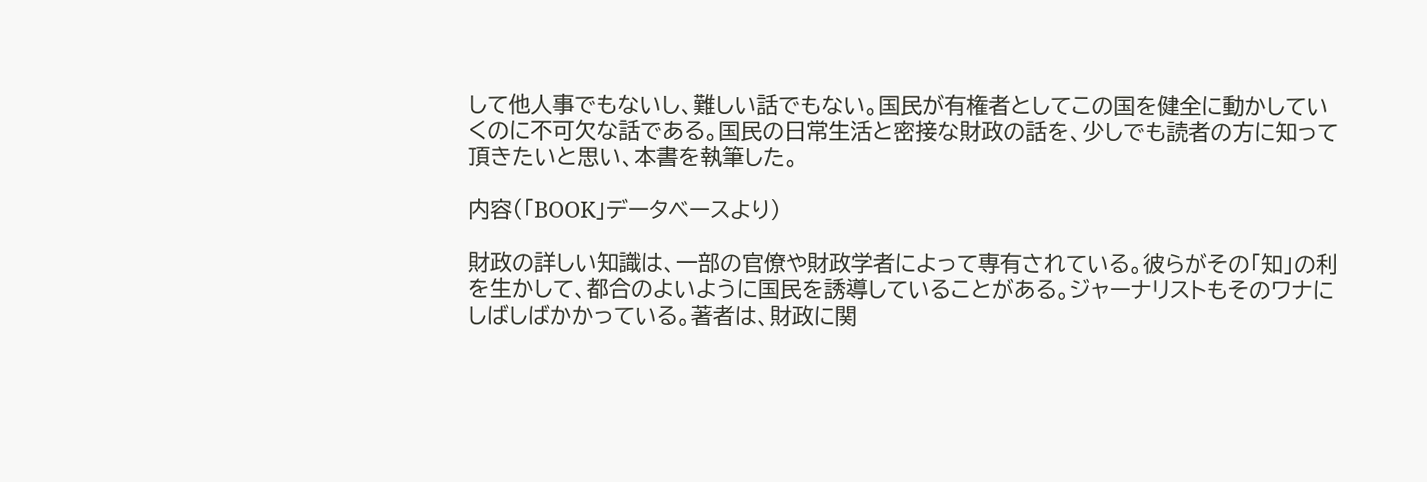して他人事でもないし、難しい話でもない。国民が有権者としてこの国を健全に動かしていくのに不可欠な話である。国民の日常生活と密接な財政の話を、少しでも読者の方に知って頂きたいと思い、本書を執筆した。

内容(「BOOK」データベースより)

財政の詳しい知識は、一部の官僚や財政学者によって専有されている。彼らがその「知」の利を生かして、都合のよいように国民を誘導していることがある。ジャーナリストもそのワナにしばしばかかっている。著者は、財政に関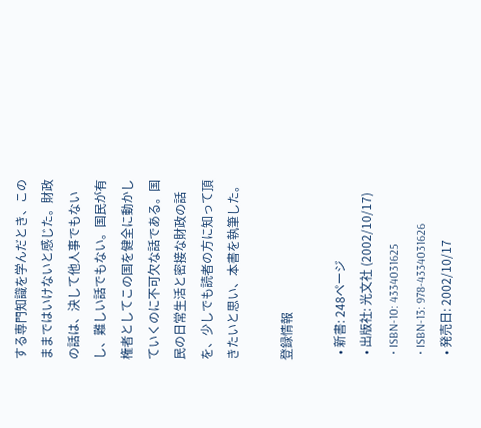する専門知識を学んだとき、このままではいけないと感じた。財政の話は、決して他人事でもないし、難しい話でもない。国民が有権者としてこの国を健全に動かしていくのに不可欠な話である。国民の日常生活と密接な財政の話を、少しでも読者の方に知って頂きたいと思い、本書を執筆した。

登録情報

  • 新書: 248ページ
  • 出版社: 光文社 (2002/10/17)
  • ISBN-10: 4334031625
  • ISBN-13: 978-4334031626
  • 発売日: 2002/10/17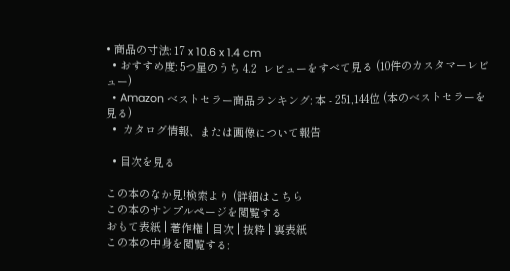• 商品の寸法: 17 x 10.6 x 1.4 cm
  • おすすめ度: 5つ星のうち 4.2  レビューをすべて見る (10件のカスタマーレビュー)
  • Amazon ベストセラー商品ランキング: 本 - 251,144位 (本のベストセラーを見る)
  •  カタログ情報、または画像について報告

  • 目次を見る

この本のなか見!検索より (詳細はこちら
この本のサンプルページを閲覧する
おもて表紙 | 著作権 | 目次 | 抜粋 | 裏表紙
この本の中身を閲覧する: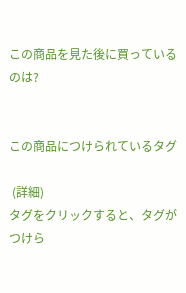この商品を見た後に買っているのは?


この商品につけられているタグ

 (詳細)
タグをクリックすると、タグがつけら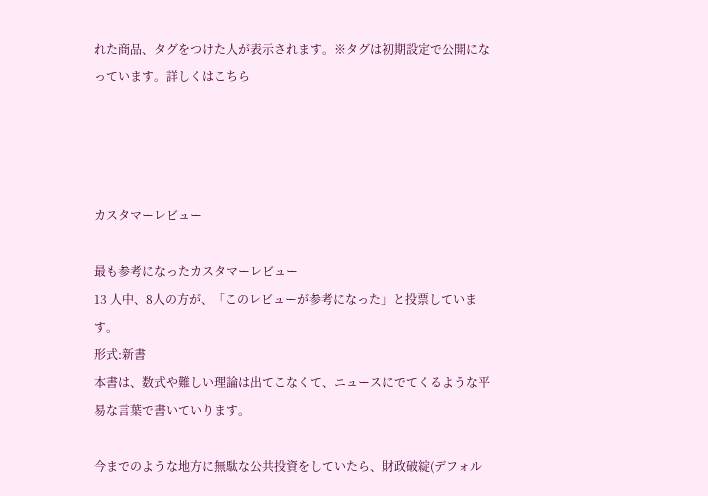れた商品、タグをつけた人が表示されます。※タグは初期設定で公開になっています。詳しくはこちら




カスタマーレビュー

最も参考になったカスタマーレビュー
13 人中、8人の方が、「このレビューが参考になった」と投票しています。
形式:新書
本書は、数式や難しい理論は出てこなくて、ニュースにでてくるような平易な言葉で書いていります。

今までのような地方に無駄な公共投資をしていたら、財政破綻(デフォル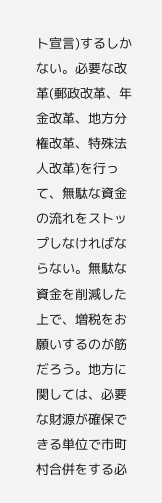ト宣言)するしかない。必要な改革(郵政改革、年金改革、地方分権改革、特殊法人改革)を行って、無駄な資金の流れをストップしなければならない。無駄な資金を削減した上で、増税をお願いするのが筋だろう。地方に関しては、必要な財源が確保できる単位で市町村合併をする必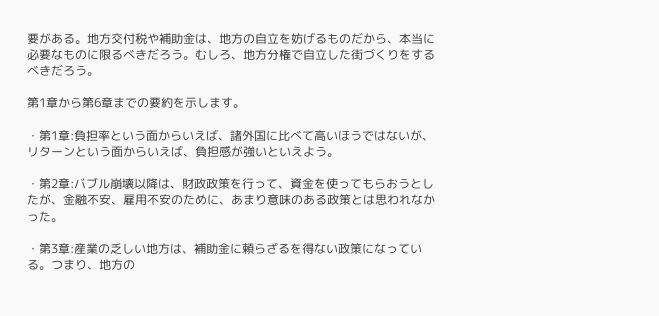要がある。地方交付税や補助金は、地方の自立を妨げるものだから、本当に必要なものに限るべきだろう。むしろ、地方分権で自立した街づくりをするべきだろう。

第1章から第6章までの要約を示します。

・第1章:負担率という面からいえば、諸外国に比べて高いほうではないが、リターンという面からいえば、負担感が強いといえよう。

・第2章:バブル崩壊以降は、財政政策を行って、資金を使ってもらおうとしたが、金融不安、雇用不安のために、あまり意味のある政策とは思われなかった。

・第3章:産業の乏しい地方は、補助金に頼らざるを得ない政策になっている。つまり、地方の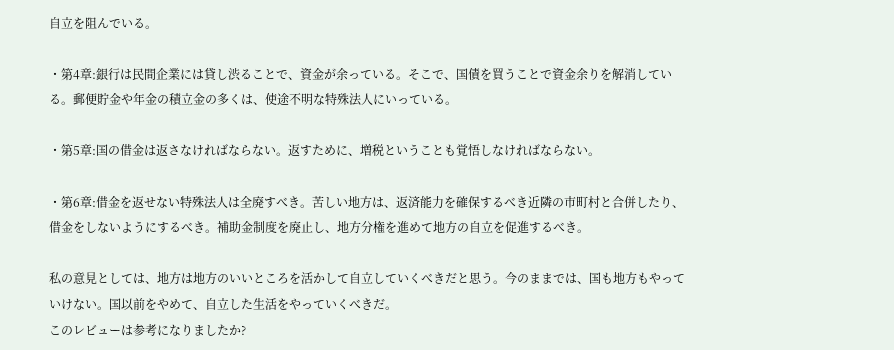自立を阻んでいる。

・第4章:銀行は民間企業には貸し渋ることで、資金が余っている。そこで、国債を買うことで資金余りを解消している。郵便貯金や年金の積立金の多くは、使途不明な特殊法人にいっている。

・第5章:国の借金は返さなければならない。返すために、増税ということも覚悟しなければならない。

・第6章:借金を返せない特殊法人は全廃すべき。苦しい地方は、返済能力を確保するべき近隣の市町村と合併したり、借金をしないようにするべき。補助金制度を廃止し、地方分権を進めて地方の自立を促進するべき。

私の意見としては、地方は地方のいいところを活かして自立していくべきだと思う。今のままでは、国も地方もやっていけない。国以前をやめて、自立した生活をやっていくべきだ。
このレビューは参考になりましたか?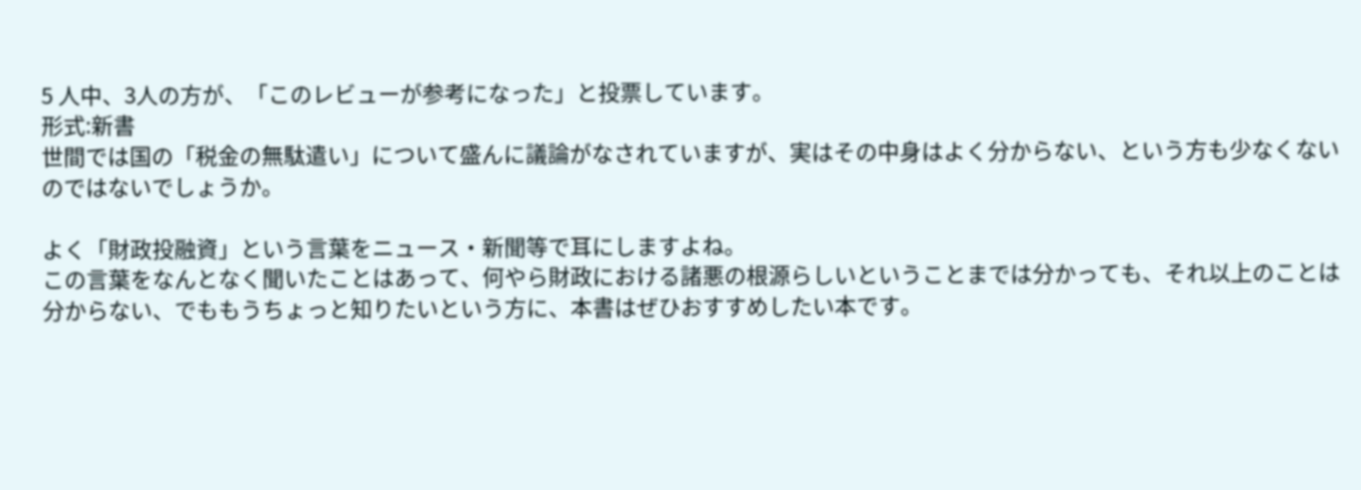5 人中、3人の方が、「このレビューが参考になった」と投票しています。
形式:新書
世間では国の「税金の無駄遣い」について盛んに議論がなされていますが、実はその中身はよく分からない、という方も少なくないのではないでしょうか。

よく「財政投融資」という言葉をニュース・新聞等で耳にしますよね。
この言葉をなんとなく聞いたことはあって、何やら財政における諸悪の根源らしいということまでは分かっても、それ以上のことは分からない、でももうちょっと知りたいという方に、本書はぜひおすすめしたい本です。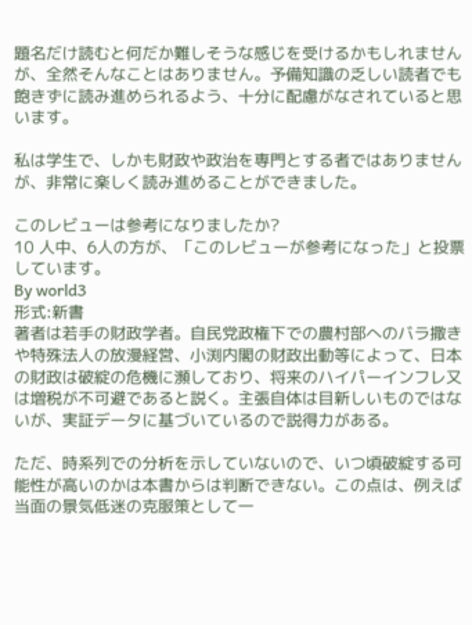題名だけ読むと何だか難しそうな感じを受けるかもしれませんが、全然そんなことはありません。予備知識の乏しい読者でも飽きずに読み進められるよう、十分に配慮がなされていると思います。

私は学生で、しかも財政や政治を専門とする者ではありませんが、非常に楽しく読み進めることができました。

このレビューは参考になりましたか?
10 人中、6人の方が、「このレビューが参考になった」と投票しています。
By world3
形式:新書
著者は若手の財政学者。自民党政権下での農村部へのバラ撒きや特殊法人の放漫経営、小渕内閣の財政出動等によって、日本の財政は破綻の危機に瀕しており、将来のハイパーインフレ又は増税が不可避であると説く。主張自体は目新しいものではないが、実証データに基づいているので説得力がある。

ただ、時系列での分析を示していないので、いつ頃破綻する可能性が高いのかは本書からは判断できない。この点は、例えば当面の景気低迷の克服策として一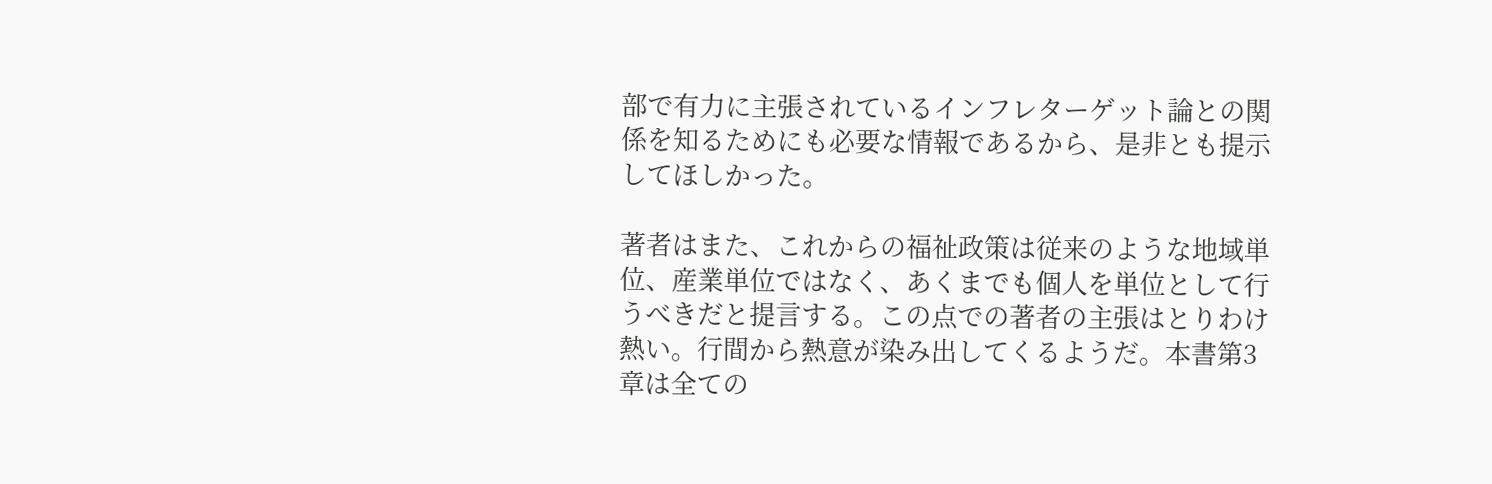部で有力に主張されているインフレターゲット論との関係を知るためにも必要な情報であるから、是非とも提示してほしかった。

著者はまた、これからの福祉政策は従来のような地域単位、産業単位ではなく、あくまでも個人を単位として行うべきだと提言する。この点での著者の主張はとりわけ熱い。行間から熱意が染み出してくるようだ。本書第3章は全ての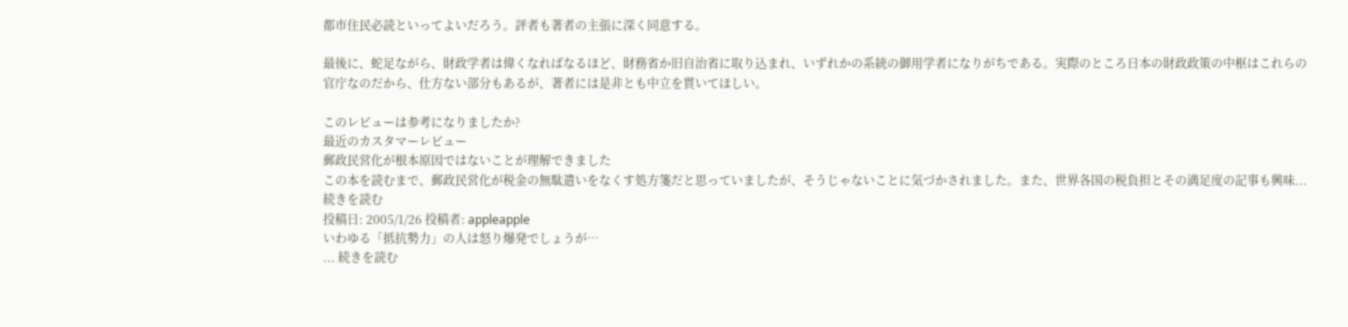都市住民必読といってよいだろう。評者も著者の主張に深く同意する。

最後に、蛇足ながら、財政学者は偉くなればなるほど、財務省か旧自治省に取り込まれ、いずれかの系統の御用学者になりがちである。実際のところ日本の財政政策の中枢はこれらの官庁なのだから、仕方ない部分もあるが、著者には是非とも中立を貫いてほしい。

このレビューは参考になりましたか?
最近のカスタマーレビュー
郵政民営化が根本原因ではないことが理解できました
この本を読むまで、郵政民営化が税金の無駄遣いをなくす処方箋だと思っていましたが、そうじゃないことに気づかされました。また、世界各国の税負担とその満足度の記事も興味... 続きを読む
投稿日: 2005/1/26 投稿者: appleapple
いわゆる「抵抗勢力」の人は怒り爆発でしょうが…
... 続きを読む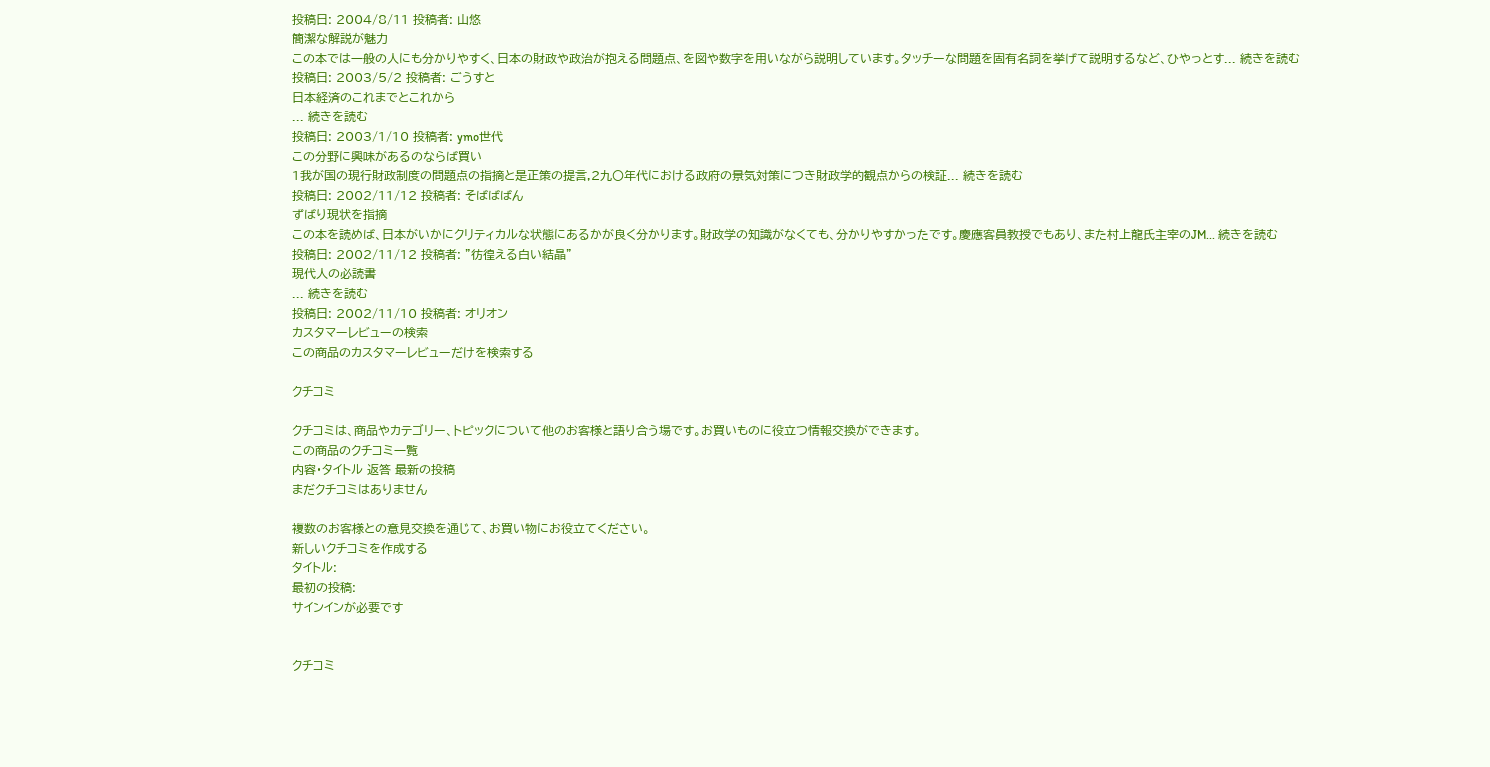投稿日: 2004/8/11 投稿者: 山悠
簡潔な解説が魅力
この本では一般の人にも分かりやすく、日本の財政や政治が抱える問題点、を図や数字を用いながら説明しています。タッチーな問題を固有名詞を挙げて説明するなど、ひやっとす... 続きを読む
投稿日: 2003/5/2 投稿者: ごうすと
日本経済のこれまでとこれから
... 続きを読む
投稿日: 2003/1/10 投稿者: ymo世代
この分野に興味があるのならば買い
1我が国の現行財政制度の問題点の指摘と是正策の提言,2九〇年代における政府の景気対策につき財政学的観点からの検証... 続きを読む
投稿日: 2002/11/12 投稿者: そばばばん
ずばり現状を指摘
この本を読めば、日本がいかにクリティカルな状態にあるかが良く分かります。財政学の知識がなくても、分かりやすかったです。慶應客員教授でもあり、また村上龍氏主宰のJM... 続きを読む
投稿日: 2002/11/12 投稿者: "彷徨える白い結晶"
現代人の必読書
... 続きを読む
投稿日: 2002/11/10 投稿者: オリオン
カスタマーレビューの検索
この商品のカスタマーレビューだけを検索する

クチコミ

クチコミは、商品やカテゴリー、トピックについて他のお客様と語り合う場です。お買いものに役立つ情報交換ができます。
この商品のクチコミ一覧
内容・タイトル 返答 最新の投稿
まだクチコミはありません

複数のお客様との意見交換を通じて、お買い物にお役立てください。
新しいクチコミを作成する
タイトル:
最初の投稿:
サインインが必要です


クチコミ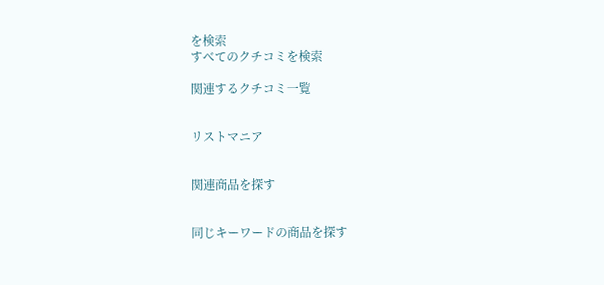を検索
すべてのクチコミを検索

関連するクチコミ一覧


リストマニア


関連商品を探す


同じキーワードの商品を探す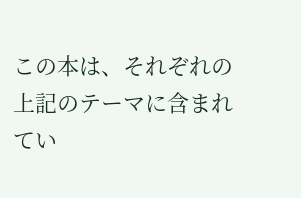この本は、それぞれの上記のテーマに含まれてい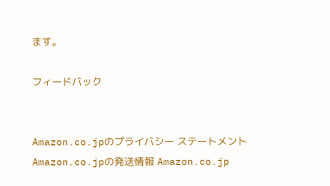ます。

フィードバック


Amazon.co.jpのプライバシー ステートメント Amazon.co.jpの発送情報 Amazon.co.jp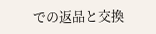での返品と交換